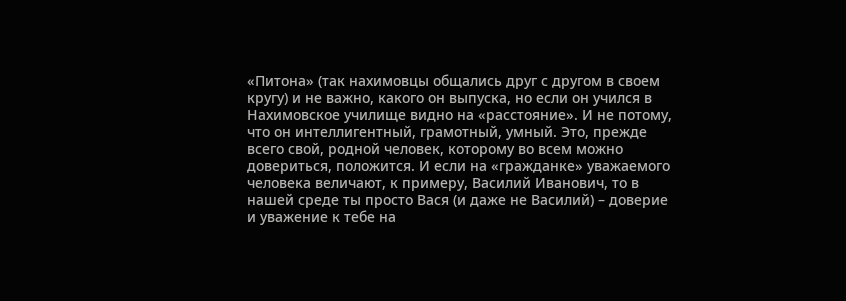«Питона» (так нахимовцы общались друг с другом в своем кругу) и не важно, какого он выпуска, но если он учился в Нахимовское училище видно на «расстояние». И не потому, что он интеллигентный, грамотный, умный. Это, прежде всего свой, родной человек, которому во всем можно довериться, положится. И если на «гражданке» уважаемого человека величают, к примеру, Василий Иванович, то в нашей среде ты просто Вася (и даже не Василий) – доверие и уважение к тебе на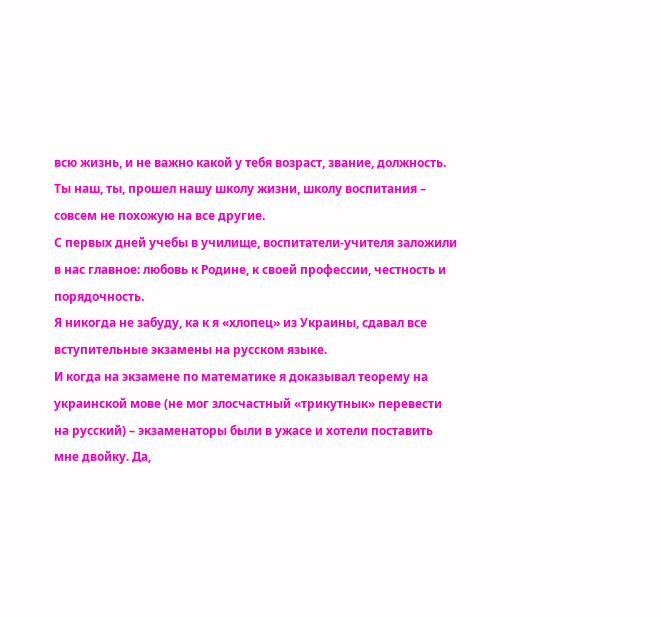всю жизнь, и не важно какой у тебя возраст, звание, должность. Ты наш, ты, прошел нашу школу жизни, школу воспитания – совсем не похожую на все другие.
С первых дней учебы в училище, воспитатели-учителя заложили в нас главное: любовь к Родине, к своей профессии, честность и порядочность.
Я никогда не забуду, ка к я «хлопец» из Украины, сдавал все вступительные экзамены на русском языке.
И когда на экзамене по математике я доказывал теорему на украинской мове (не мог злосчастный «трикутнык» перевести на русский) – экзаменаторы были в ужасе и хотели поставить мне двойку. Да,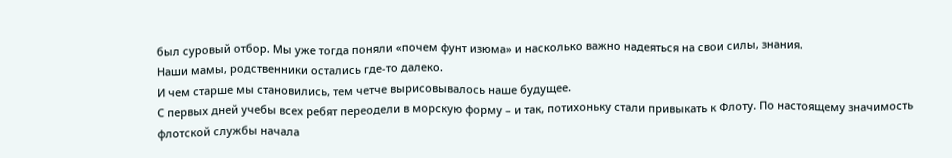был суровый отбор. Мы уже тогда поняли «почем фунт изюма» и насколько важно надеяться на свои силы, знания.
Наши мамы, родственники остались где-то далеко.
И чем старше мы становились, тем четче вырисовывалось наше будущее.
С первых дней учебы всех ребят переодели в морскую форму – и так, потихоньку стали привыкать к Флоту. По настоящему значимость флотской службы начала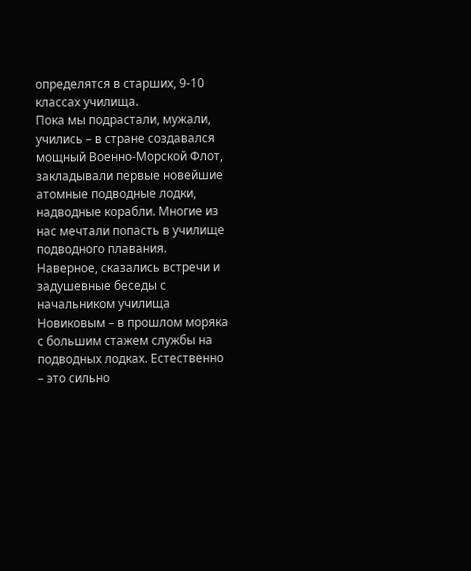определятся в старших, 9-10 классах училища.
Пока мы подрастали, мужали, учились – в стране создавался мощный Военно-Морской Флот, закладывали первые новейшие атомные подводные лодки, надводные корабли. Многие из нас мечтали попасть в училище подводного плавания. Наверное, сказались встречи и задушевные беседы с начальником училища Новиковым – в прошлом моряка с большим стажем службы на подводных лодках. Естественно – это сильно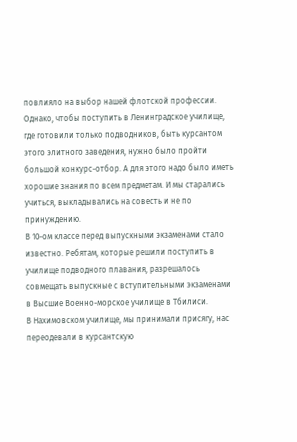повлияло на выбор нашей флотской профессии.
Однако, чтобы поступить в Ленинградское училище, где готовили только подводников, быть курсантом этого элитного заведения, нужно было пройти большой конкурс-отбор. А для этого надо было иметь хорошие знания по всем предметам. И мы старались учиться, выкладывались на совесть и не по принуждению.
В 10-ом классе перед выпускными экзаменами стало известно. Ребятам, которые решили поступить в училище подводного плавания, разрешалось совмещать выпускные с вступительными экзаменами в Высшие Военно-морское училище в Тбилиси.
В Нахимовском училище, мы принимали присягу, нас переодевали в курсантскую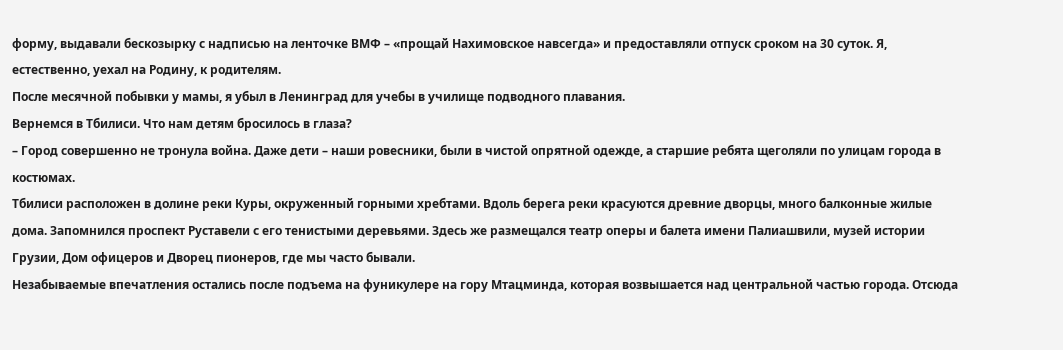форму, выдавали бескозырку с надписью на ленточке ВМФ – «прощай Нахимовское навсегда» и предоставляли отпуск сроком на 30 суток. Я, естественно, уехал на Родину, к родителям.
После месячной побывки у мамы, я убыл в Ленинград для учебы в училище подводного плавания.
Вернемся в Тбилиси. Что нам детям бросилось в глаза?
– Город совершенно не тронула война. Даже дети – наши ровесники, были в чистой опрятной одежде, а старшие ребята щеголяли по улицам города в костюмах.
Тбилиси расположен в долине реки Куры, окруженный горными хребтами. Вдоль берега реки красуются древние дворцы, много балконные жилые дома. Запомнился проспект Руставели с его тенистыми деревьями. Здесь же размещался театр оперы и балета имени Палиашвили, музей истории Грузии, Дом офицеров и Дворец пионеров, где мы часто бывали.
Незабываемые впечатления остались после подъема на фуникулере на гору Мтацминда, которая возвышается над центральной частью города. Отсюда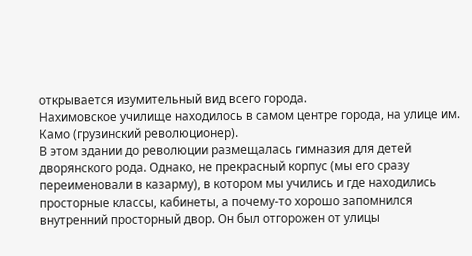открывается изумительный вид всего города.
Нахимовское училище находилось в самом центре города, на улице им. Камо (грузинский революционер).
В этом здании до революции размещалась гимназия для детей дворянского рода. Однако, не прекрасный корпус (мы его сразу переименовали в казарму), в котором мы учились и где находились просторные классы, кабинеты, а почему-то хорошо запомнился внутренний просторный двор. Он был отгорожен от улицы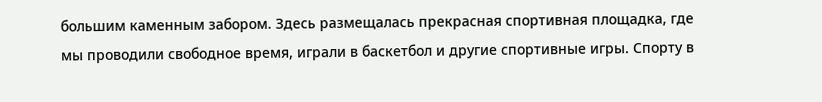большим каменным забором. Здесь размещалась прекрасная спортивная площадка, где мы проводили свободное время, играли в баскетбол и другие спортивные игры. Спорту в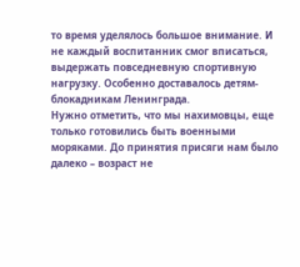то время уделялось большое внимание. И не каждый воспитанник смог вписаться, выдержать повседневную спортивную нагрузку. Особенно доставалось детям-блокадникам Ленинграда.
Нужно отметить, что мы нахимовцы, еще только готовились быть военными моряками. До принятия присяги нам было далеко – возраст не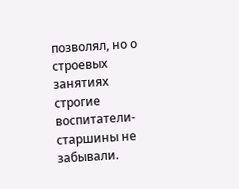позволял, но о строевых занятиях строгие воспитатели-старшины не забывали.